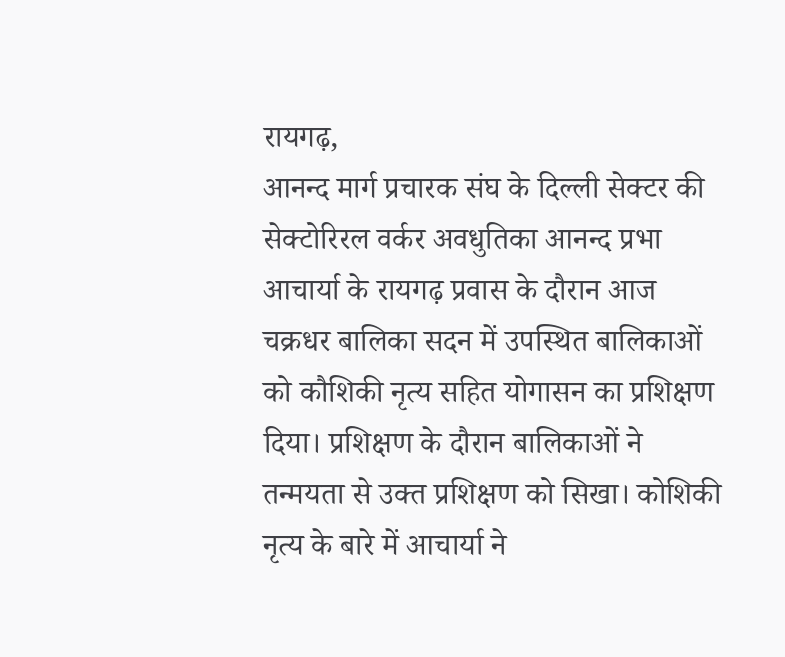रायगढ़,
आनन्द मार्ग प्रचारक संघ के दिल्ली सेक्टर की सेक्टोरिरल वर्कर अवधुतिका आनन्द प्रभा आचार्या के रायगढ़ प्रवास के दौरान आज चक्रधर बालिका सदन में उपस्थित बालिकाओं को कौशिकी नृत्य सहित योगासन का प्रशिक्षण दिया। प्रशिक्षण के दौरान बालिकाओं ने तन्मयता से उक्त प्रशिक्षण को सिखा। कोशिकी नृत्य के बारे में आचार्या ने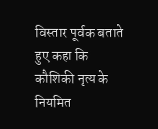विस्तार पूर्वक बताते हुए कहा कि कौशिकी नृत्य के नियमित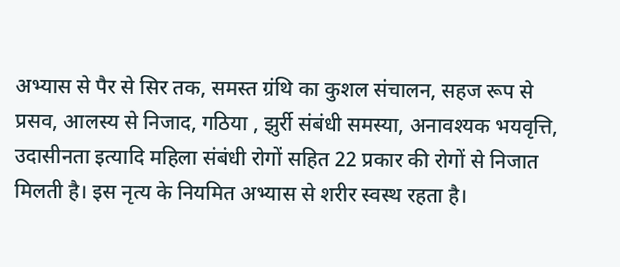अभ्यास से पैर से सिर तक, समस्त ग्रंथि का कुशल संचालन, सहज रूप से प्रसव, आलस्य से निजाद, गठिया , झुर्री संबंधी समस्या, अनावश्यक भयवृत्ति, उदासीनता इत्यादि महिला संबंधी रोगों सहित 22 प्रकार की रोगों से निजात मिलती है। इस नृत्य के नियमित अभ्यास से शरीर स्वस्थ रहता है।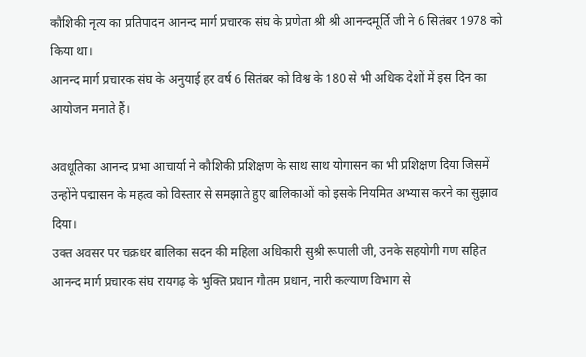कौशिकी नृत्य का प्रतिपादन आनन्द मार्ग प्रचारक संघ के प्रणेता श्री श्री आनन्दमूर्ति जी ने 6 सितंबर 1978 को किया था।
आनन्द मार्ग प्रचारक संघ के अनुयाई हर वर्ष 6 सितंबर को विश्व के 180 से भी अधिक देशों में इस दिन का आयोजन मनाते हैं।

अवधूतिका आनन्द प्रभा आचार्या ने कौशिकी प्रशिक्षण के साथ साथ योगासन का भी प्रशिक्षण दिया जिसमें उन्होंने पद्मासन के महत्व को विस्तार से समझाते हुए बालिकाओं को इसके नियमित अभ्यास करने का सुझाव दिया।
उक्त अवसर पर चक्रधर बालिका सदन की महिला अधिकारी सुश्री रूपाली जी, उनके सहयोगी गण सहित आनन्द मार्ग प्रचारक संघ रायगढ़ के भुक्ति प्रधान गौतम प्रधान, नारी कल्याण विभाग से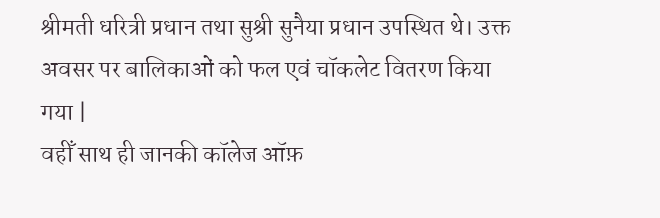श्रीमती धरित्री प्रधान तथा सुश्री सुनैया प्रधान उपस्थित थे। उक्त अवसर पर बालिकाओं को फल एवं चॉकलेट वितरण किया गया |
वहीँ साथ ही जानकी कॉलेज ऑफ़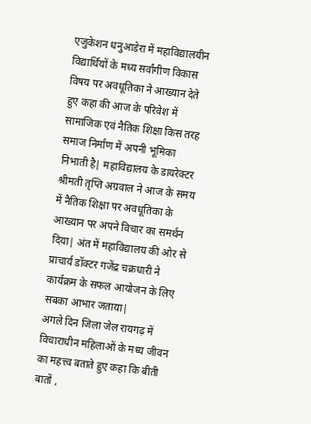एजुकेशन धनुआडेरा में महाविद्यालयीन विद्यार्थियों के मध्य सर्वांगीण विकास विषय पर अवधूतिका ने आख्यान देते हुए कहा की आज के परिवेश में सामाजिक एवं नैतिक शिक्षा किस तरह समाज निर्माण में अपनी भूमिका निभाती है| महाविद्यालय के डायरेक्टर श्रीमती तृप्ति अग्रवाल ने आज के समय में नैतिक शिक्षा पर अवधूतिका के आख्यान पर अपने विचार का समर्थन दिया| अंत में महाविद्यालय की ओर से प्राचार्य डॉक्टर गजेंद्र चक्रधारी ने कार्यक्रम के सफल आयोजन के लिए सबका आभार जताया|
अगले दिन जिला जेल रायगढ़ में विचाराधीन महिलाओं के मध्य जीवन का महत्त्व बताते हुए कहा कि बीती बातों ,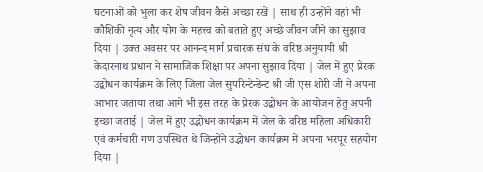घटनाओं को भुला कर शेष जीवन कैसे अच्छा रखें | साथ ही उन्होंने वहां भी कौशिकी नृत्य और योग के महत्त्व को बताते हुए अच्छे जीवन जीने का सुझाव दिया | उक्त अवसर पर आनन्द मार्ग प्रचारक संघ के वरिष्ठ अनुयायी श्री केदारनाथ प्रधान ने सामाजिक शिक्षा पर अपना सुझाव दिया | जेल में हुए प्रेरक उद्बोधन कार्यक्रम के लिए जिला जेल सुपरिन्टेन्डेन्ट श्री जी एस शोरी जी ने अपना आभार जताया तथा आगे भी इस तरह के प्रेरक उद्बोधन के आयोजन हेतु अपनी इच्छा जताई | जेल में हुए उद्भोधन कार्यक्रम में जेल के वरिष्ठ महिला अधिकारी एवं कर्मचारी गण उपस्थित थे जिन्होंने उद्भोधन कार्यक्रम में अपना भरपूर सहयोग दिया |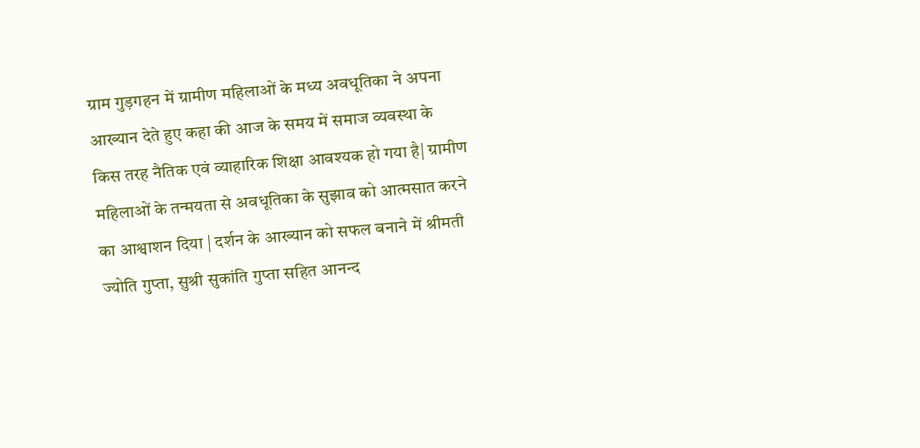ग्राम गुड़गहन में ग्रामीण महिलाओं के मध्य अवधूतिका ने अपना आख्यान देते हुए कहा की आज के समय में समाज व्यवस्था के किस तरह नैतिक एवं व्याहारिक शिक्षा आवश्यक हो गया है| ग्रामीण महिलाओं के तन्मयता से अवधूतिका के सुझाव को आत्मसात करने का आश्वाशन दिया | दर्शन के आख्यान को सफल बनाने में श्रीमती ज्योति गुप्ता, सुश्री सुकांति गुप्ता सहित आनन्द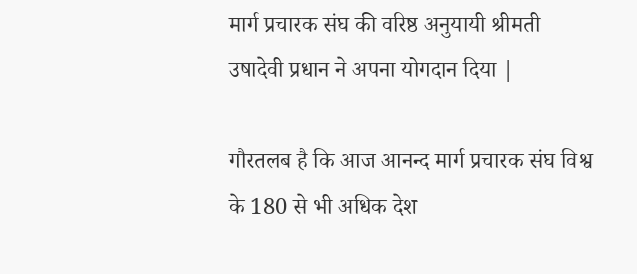मार्ग प्रचारक संघ की वरिष्ठ अनुयायी श्रीमती उषादेवी प्रधान ने अपना योगदान दिया |

गौरतलब है कि आज आनन्द मार्ग प्रचारक संघ विश्व के 180 से भी अधिक देश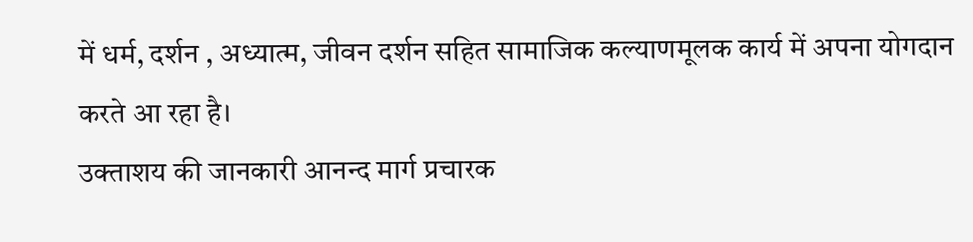में धर्म, दर्शन , अध्यात्म, जीवन दर्शन सहित सामाजिक कल्याणमूलक कार्य में अपना योगदान करते आ रहा है।
उक्ताशय की जानकारी आनन्द मार्ग प्रचारक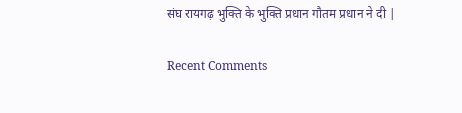संघ रायगढ़ भुक्ति के भुक्ति प्रधान गौतम प्रधान ने दी |

Recent Comments